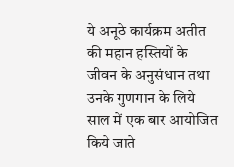ये अनूठे कार्यक्रम अतीत की महान हस्तियों के जीवन के अनुसंधान तथा उनके गुणगान के लिये साल में एक बार आयोजित किये जाते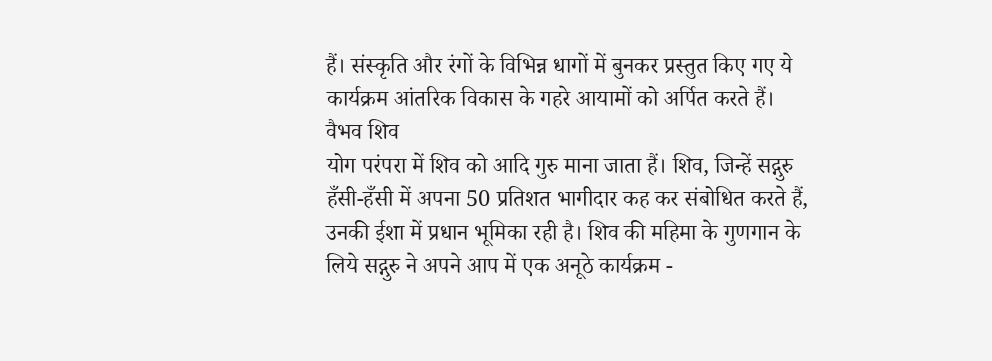हैं। संस्कृति और रंगों के विभिन्न धागों में बुनकर प्रस्तुत किए गए ये कार्यक्रम आंतरिक विकास के गहरे आयामों को अर्पित करते हैं।
वैभव शिव
योग परंपरा में शिव को आदि गुरु माना जाता हैं। शिव, जिन्हें सद्गुरु हँसी-हँसी में अपना 50 प्रतिशत भागीदार कह कर संबोधित करते हैं, उनकी ईशा में प्रधान भूमिका रही है। शिव की महिमा के गुणगान के लिये सद्गुरु ने अपने आप में एक अनूठे कार्यक्रम -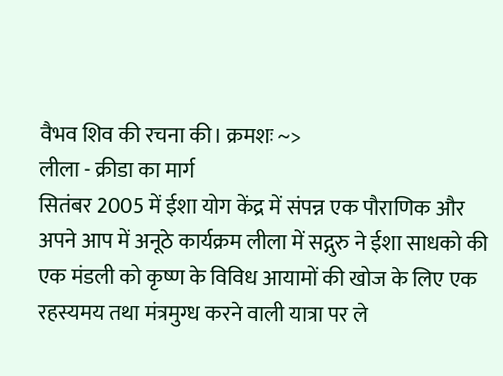वैभव शिव की रचना की। क्रमशः ~>
लीला - क्रीडा का मार्ग
सितंबर 2005 में ईशा योग केंद्र में संपन्न एक पौराणिक और अपने आप में अनूठे कार्यक्रम लीला में सद्गुरु ने ईशा साधको की एक मंडली को कृष्ण के विविध आयामों की खोज के लिए एक रहस्यमय तथा मंत्रमुग्ध करने वाली यात्रा पर ले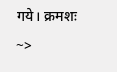गये। क्रमशः ~>